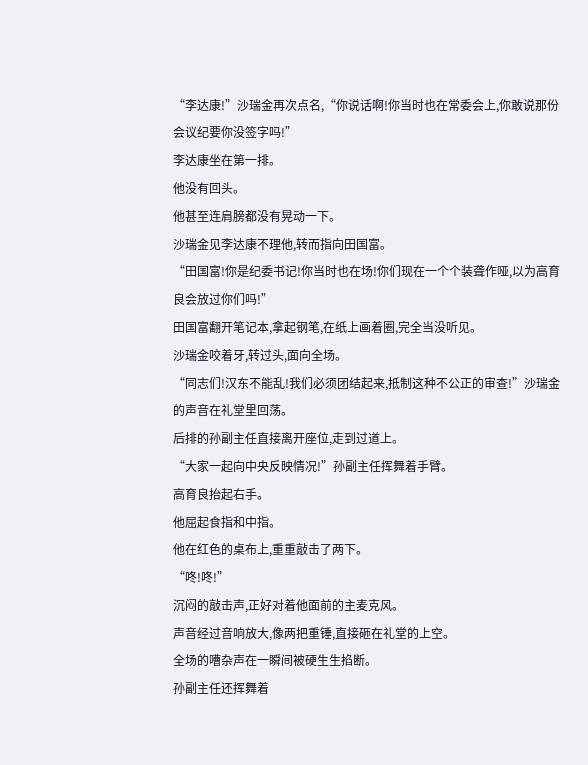“李达康!”沙瑞金再次点名,“你说话啊!你当时也在常委会上,你敢说那份会议纪要你没签字吗!”
李达康坐在第一排。
他没有回头。
他甚至连肩膀都没有晃动一下。
沙瑞金见李达康不理他,转而指向田国富。
“田国富!你是纪委书记!你当时也在场!你们现在一个个装聋作哑,以为高育良会放过你们吗!”
田国富翻开笔记本,拿起钢笔,在纸上画着圈,完全当没听见。
沙瑞金咬着牙,转过头,面向全场。
“同志们!汉东不能乱!我们必须团结起来,抵制这种不公正的审查!”沙瑞金的声音在礼堂里回荡。
后排的孙副主任直接离开座位,走到过道上。
“大家一起向中央反映情况!”孙副主任挥舞着手臂。
高育良抬起右手。
他屈起食指和中指。
他在红色的桌布上,重重敲击了两下。
“咚!咚!”
沉闷的敲击声,正好对着他面前的主麦克风。
声音经过音响放大,像两把重锤,直接砸在礼堂的上空。
全场的嘈杂声在一瞬间被硬生生掐断。
孙副主任还挥舞着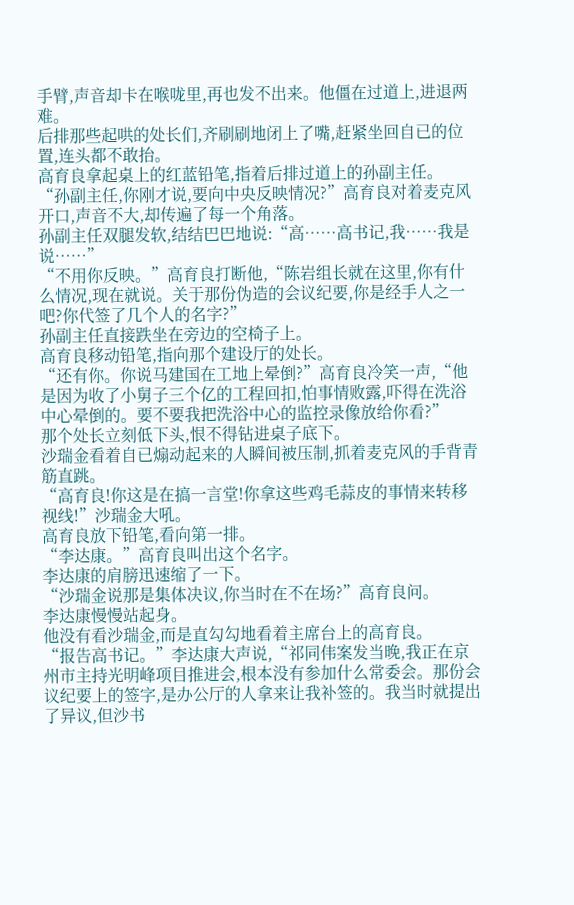手臂,声音却卡在喉咙里,再也发不出来。他僵在过道上,进退两难。
后排那些起哄的处长们,齐刷刷地闭上了嘴,赶紧坐回自已的位置,连头都不敢抬。
高育良拿起桌上的红蓝铅笔,指着后排过道上的孙副主任。
“孙副主任,你刚才说,要向中央反映情况?”高育良对着麦克风开口,声音不大,却传遍了每一个角落。
孙副主任双腿发软,结结巴巴地说:“高……高书记,我……我是说……”
“不用你反映。”高育良打断他,“陈岩组长就在这里,你有什么情况,现在就说。关于那份伪造的会议纪要,你是经手人之一吧?你代签了几个人的名字?”
孙副主任直接跌坐在旁边的空椅子上。
高育良移动铅笔,指向那个建设厅的处长。
“还有你。你说马建国在工地上晕倒?”高育良冷笑一声,“他是因为收了小舅子三个亿的工程回扣,怕事情败露,吓得在洗浴中心晕倒的。要不要我把洗浴中心的监控录像放给你看?”
那个处长立刻低下头,恨不得钻进桌子底下。
沙瑞金看着自已煽动起来的人瞬间被压制,抓着麦克风的手背青筋直跳。
“高育良!你这是在搞一言堂!你拿这些鸡毛蒜皮的事情来转移视线!”沙瑞金大吼。
高育良放下铅笔,看向第一排。
“李达康。”高育良叫出这个名字。
李达康的肩膀迅速缩了一下。
“沙瑞金说那是集体决议,你当时在不在场?”高育良问。
李达康慢慢站起身。
他没有看沙瑞金,而是直勾勾地看着主席台上的高育良。
“报告高书记。”李达康大声说,“祁同伟案发当晚,我正在京州市主持光明峰项目推进会,根本没有参加什么常委会。那份会议纪要上的签字,是办公厅的人拿来让我补签的。我当时就提出了异议,但沙书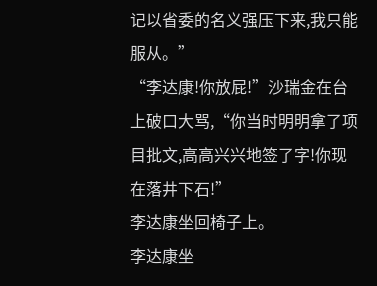记以省委的名义强压下来,我只能服从。”
“李达康!你放屁!”沙瑞金在台上破口大骂,“你当时明明拿了项目批文,高高兴兴地签了字!你现在落井下石!”
李达康坐回椅子上。
李达康坐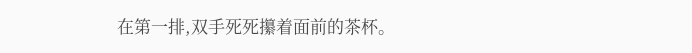在第一排,双手死死攥着面前的茶杯。